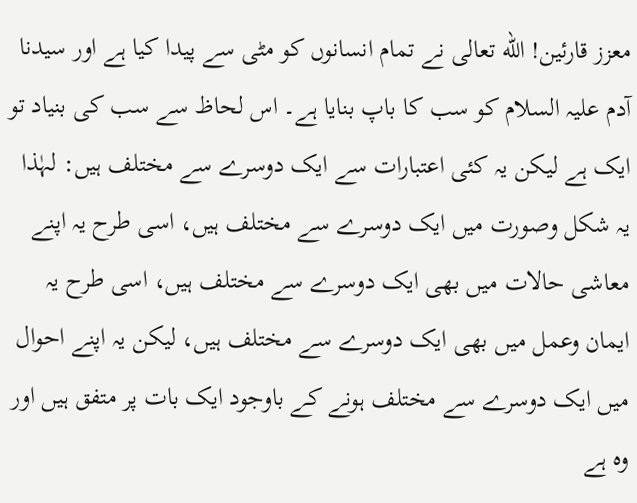معزز قارئین! الله تعالی نے تمام انسانوں کو مٹی سے پیدا کیا ہے اور سیدنا آدم علیہ السلام کو سب کا باپ بنایا ہے۔ اس لحاظ سے سب کی بنیاد تو ایک ہے لیکن یہ کئی اعتبارات سے ایک دوسرے سے مختلف ہیں: لہٰذا یہ شکل وصورت میں ایک دوسرے سے مختلف ہیں، اسی طرح یہ اپنے معاشی حالات میں بھی ایک دوسرے سے مختلف ہیں، اسی طرح یہ ایمان وعمل میں بھی ایک دوسرے سے مختلف ہیں، لیکن یہ اپنے احوال میں ایک دوسرے سے مختلف ہونے کے باوجود ایک بات پر متفق ہیں اور وہ ہے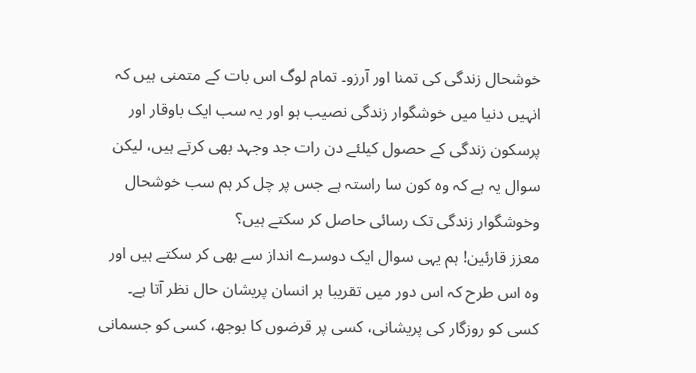خوشحال زندگی کی تمنا اور آرزو۔ تمام لوگ اس بات کے متمنی ہیں کہ انہیں دنیا میں خوشگوار زندگی نصیب ہو اور یہ سب ایک باوقار اور پرسکون زندگی کے حصول کیلئے دن رات جد وجہد بھی کرتے ہیں، لیکن سوال یہ ہے کہ وہ کون سا راستہ ہے جس پر چل کر ہم سب خوشحال وخوشگوار زندگی تک رسائی حاصل کر سکتے ہیں؟
معزز قارئین! ہم یہی سوال ایک دوسرے انداز سے بھی کر سکتے ہیں اور وہ اس طرح کہ اس دور میں تقریبا ہر انسان پریشان حال نظر آتا ہے۔ کسی کو روزگار کی پریشانی، کسی پر قرضوں کا بوجھ، کسی کو جسمانی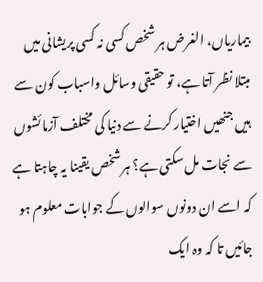بیماریاں، الغرض ہر شخص کسی نہ کسی پریشانی میں مبتلا نظر آتا ہے، تو حقیقی وسائل واسباب کون سے ہیں جنھیں اختیار کرنے سے دنیا کی مختلف آزمائشوں سے نجات مل سکتی ہے؟ ہر شخص یقینا یہ چاہتا ہے کہ اسے ان دونوں سوالوں کے جوابات معلوم ہو جائیں تا کہ وہ ایک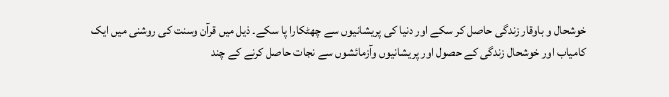خوشحال و باوقار زندگی حاصل کر سکے اور دنیا کی پریشانیوں سے چھٹکارا پا سکے۔ ذیل میں قرآن وسنت کی روشنی میں ایک کامیاب اور خوشحال زندگی کے حصول اور پریشانیوں وآزمائشوں سے نجات حاصل کرنے کے چند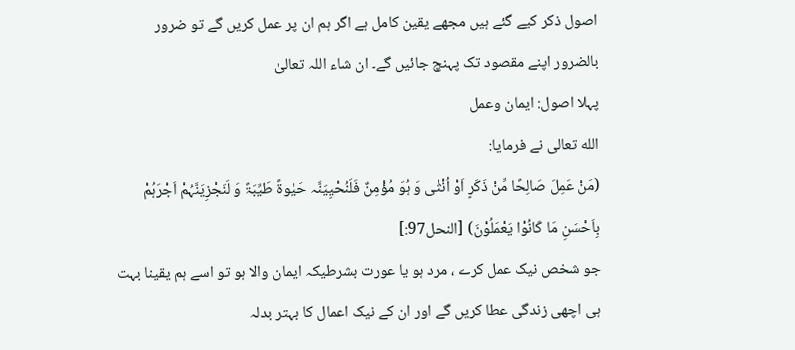اصول ذکر کیے گئے ہیں مجھے یقین کامل ہے اگر ہم ان پر عمل کریں گے تو ضرور بالضرور اپنے مقصود تک پہنچ جائیں گے۔ ان شاء اللہ تعالیٰ
پہلا اصول: ایمان وعمل
الله تعالی نے فرمایا:
(مَنْ عَمِلَ صَالِحًا مِّنْ ذَکَرٍ اَوْ اُنْثٰی وَ ہُوَ مُؤْمِنٌ فَلَنُحْیِیَنَّہ حَیٰوۃً طَیِّبَۃً وَ لَنَجْزِیَنَّہُمْ اَجْرَہُمْ بِاَحْسَنِ مَا کَانُوْا یَعْمَلُوْنَ) [النحل97:]
جو شخص نیک عمل کرے ، مرد ہو یا عورت بشرطیکہ ایمان والا ہو تو اسے ہم یقینا بہت ہی اچھی زندگی عطا کریں گے اور ان کے نیک اعمال کا بہتر بدلہ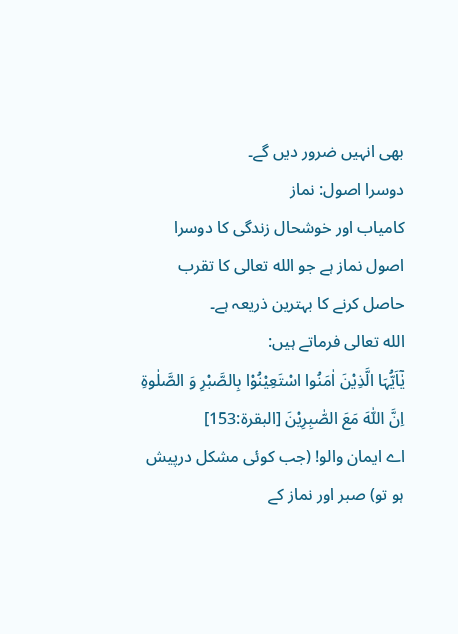بھی انہیں ضرور دیں گے۔
دوسرا اصول: نماز
کامیاب اور خوشحال زندگی کا دوسرا اصول نماز ہے جو الله تعالی کا تقرب حاصل کرنے کا بہترین ذریعہ ہے۔
الله تعالی فرماتے ہیں:
یٰٓاَیُّہَا الَّذِیْنَ اٰمَنُوا اسْتَعِیْنُوْا بِالصَّبْرِ وَ الصَّلٰوۃِ اِنَّ اللّٰہَ مَعَ الصّٰبِرِیْنَ [البقرۃ:153]
اے ایمان والو! (جب کوئی مشکل درپیش ہو تو) صبر اور نماز کے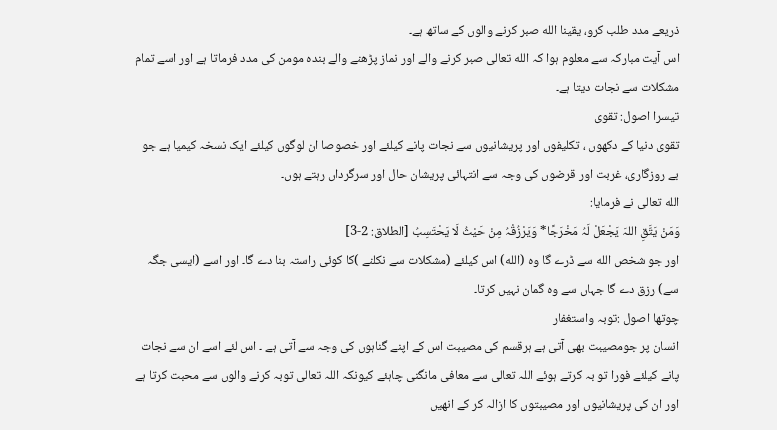ذریعے مدد طلب کرو، یقینا الله صبر کرنے والوں کے ساتھ ہے۔
اس آیت مبارکہ سے معلوم ہوا کہ الله تعالی صبر کرنے والے اور نماز پڑھنے والے بندہ مومن کی مدد فرماتا ہے اور اسے تمام مشکلات سے نجات دیتا ہے۔
تیسرا اصول: تقوی
تقوی دنیا کے دکھوں ، تکلیفوں اور پریشانیوں سے نجات پانے کیلئے اور خصوصا ان لوگوں کیلئے ایک نسخہ کیمیا ہے جو بے روزگاری، غربت اور قرضوں کی وجہ سے انتہائی پریشان حال اور سرگرداں رہتے ہوں۔
الله تعالی نے فرمایا:
وَمَنْ یَتَّقِ اللہَ یَجْعَلْ لَہُ مَخْرَجًا* وَیَرْزُقْہُ مِنْ حَیْثُ لَا یَحْتَسِبُ [الطلاق: 2-3]
اور جو شخص الله سے ڈرے گا وہ (الله) اس کیلئے (مشکلات سے نکلنے )کا کوئی راستہ بنا دے گا۔ اور اسے (ایسی جگہ سے) رزق دے گا جہاں سے وہ گمان نہیں کرتا۔
چوتھا اصول :توبہ واستغفار
انسان پر جومصیبت بھی آتی ہے ہرقسم کی مصیبت اس کے اپنے گناہوں کی وجہ سے آتی ہے ۔ اس لئے اسے ان سے نجات پانے کیلئے فورا تو بہ کرتے ہوئے اللہ تعالی سے معافی مانگنی چاہئے کیونکہ اللہ تعالی توبہ کرنے والوں سے محبت کرتا ہے اور ان کی پریشانیوں اور مصیبتوں کا ازالہ کر کے انھیں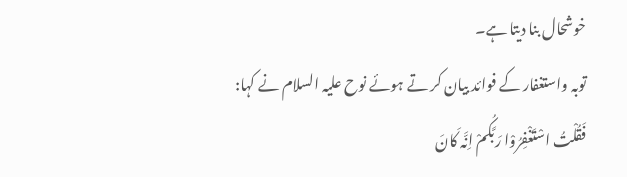خوشحال بنا دیتا ہے۔
توبہ واستغفار کے فوائد بیان کر تے ہوئے نوح علیہ السلام نے کہا:
فَقُلْتُ اسْتَغْفِرُوْا رَبَّکُمْ اِنَّہ کَانَ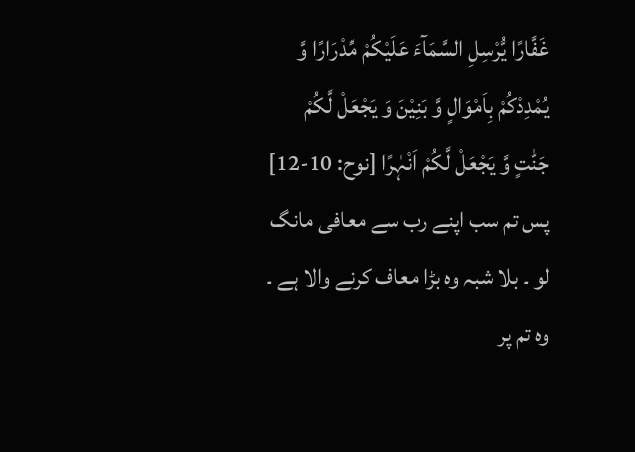غَفَّارًا یُّرْسِلِ السَّمَآءَ عَلَیْکُمْ مِّدْرَارًا وَّ یُمْدِدْکُمْ بِاَمْوَالٍ وَّ بَنِیْنَ وَ یَجْعَلْ لَّکُمْ جَنّٰتٍ وَّ یَجْعَلْ لَّکُمْ اَنْہٰرًا [نوح: 10-12]
پس تم سب اپنے رب سے معافی مانگ لو ۔ بلا شبہ وہ بڑا معاف کرنے والا ہے ۔ وہ تم پر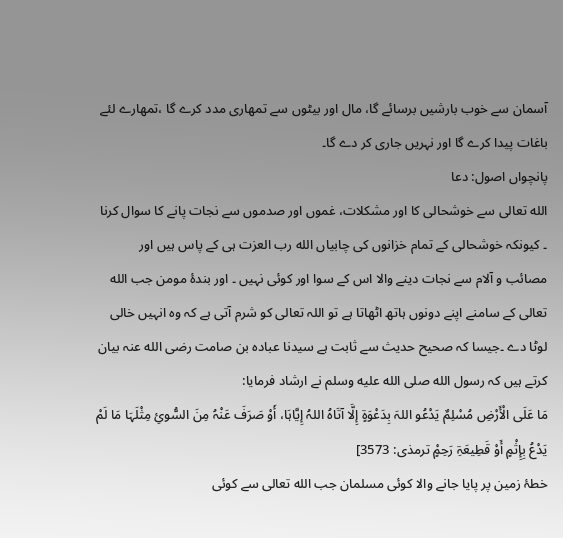آسمان سے خوب بارشیں برسائے گا، مال اور بیٹوں سے تمھاری مدد کرے گا ،تمھارے لئے باغات پیدا کرے گا اور نہریں جاری کر دے گا۔
پانچواں اصول: دعا
الله تعالی سے خوشحالی کا اور مشکلات، غموں اور صدموں سے نجات پانے کا سوال کرنا ۔ کیونکہ خوشحالی کے تمام خزانوں کی چابیاں الله رب العزت ہی کے پاس ہیں اور مصائب و آلام سے نجات دینے والا اس کے سوا اور کوئی نہیں ۔ اور بندۂ مومن جب الله تعالی کے سامنے اپنے دونوں ہاتھ اٹھاتا ہے تو اللہ تعالی کو شرم آتی ہے کہ وہ انہیں خالی لوٹا دے ۔جیسا کہ صحیح حدیث سے ثابت ہے سیدنا عبادہ بن صامت رضی الله عنہ بیان کرتے ہیں کہ رسول الله صلی الله عليه وسلم نے ارشاد فرمایا:
مَا عَلَی الْأَرْضِ مُسْلِمٌ یَدْعُو اللہَ بِدَعْوَۃٍ إِلَّا آتَاہُ اللہُ إِیَّاہَا، أَوْ صَرَفَ عَنْہُ مِنَ السُّوئِ مِثْلَہَا مَا لَمْ یَدْعُ بِإِثْمٍ أَوْ قَطِیعَۃِ رَحِمٍْ ترمذی: 3573]
خطۂ زمین پر پایا جانے والا کوئی مسلمان جب الله تعالی سے کوئی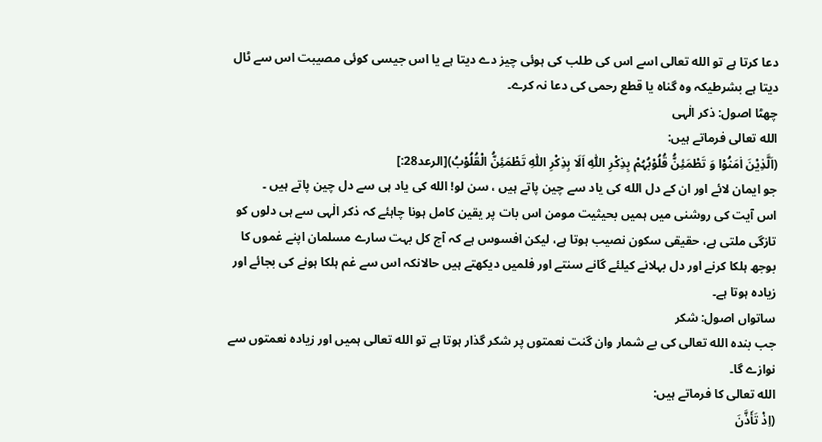دعا کرتا ہے تو الله تعالی اسے اس کی طلب کی ہوئی چیز دے دیتا ہے یا اس جیسی کوئی مصیبت اس سے ٹال دیتا ہے بشرطیکہ وہ گناہ یا قطع رحمی کی دعا نہ کرے۔
چھٹا اصول: ذکر الٰہی
الله تعالی فرماتے ہیں:
(اَلَّذِیْنَ اٰمَنُوْا وَ تَطْمَئِنُّ قُلُوْبُہُمْ بِذِکْرِ اللّٰہِ اَلَا بِذِکْرِ اللّٰہِ تَطْمَئِنُّ الْقُلُوْبُ)[الرعد28:]
جو ایمان لائے اور ان کے دل الله کی یاد سے چین پاتے ہیں ، سن لو! الله کی یاد ہی سے دل چین پاتے ہیں ۔
اس آیت کی روشنی میں ہمیں بحیثیت مومن اس بات پر یقین کامل ہونا چاہئے کہ ذکر الٰہی سے ہی دلوں کو تازگی ملتی ہے، حقیقی سکون نصیب ہوتا ہے، لیکن افسوس ہے کہ آج کل بہت سارے مسلمان اپنے غموں کا بوجھ ہلکا کرنے اور دل بہلانے کیلئے گانے سنتے اور فلمیں دیکھتے ہیں حالانکہ اس سے غم ہلکا ہونے کی بجائے اور زیادہ ہوتا ہے۔
ساتواں اصول: شکر
جب بندہ الله تعالی کی بے شمار وان گنت نعمتوں پر شکر گذار ہوتا ہے تو الله تعالی ہمیں اور زیادہ نعمتوں سے نوازے گا۔
الله تعالی کا فرماتے ہیں:
(اِذْ تَأَذَّنَ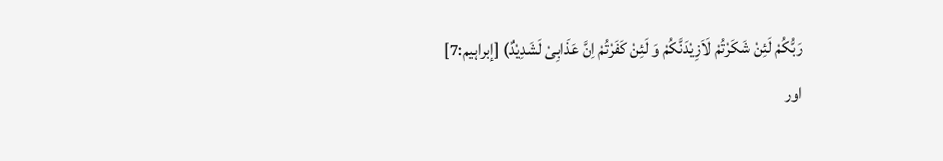رَبُّکُمْ لَئِنْ شَکَرْتُمْ لَاَزِیْدَنَّکُمْ وَ لَئِنْ کَفَرْتُمْ اِنَّ عَذَابِیْ لَشَدِیْدٌ) [إبراہیم:7]
اور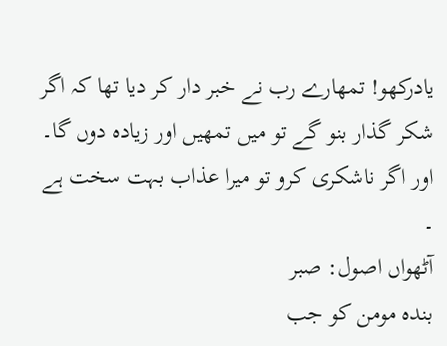یادرکھو! تمھارے رب نے خبر دار کر دیا تھا کہ اگر شکر گذار بنو گے تو میں تمھیں اور زیادہ دوں گا۔ اور اگر ناشکری کرو تو میرا عذاب بہت سخت ہے ۔
آٹھواں اصول: صبر
بندہ مومن کو جب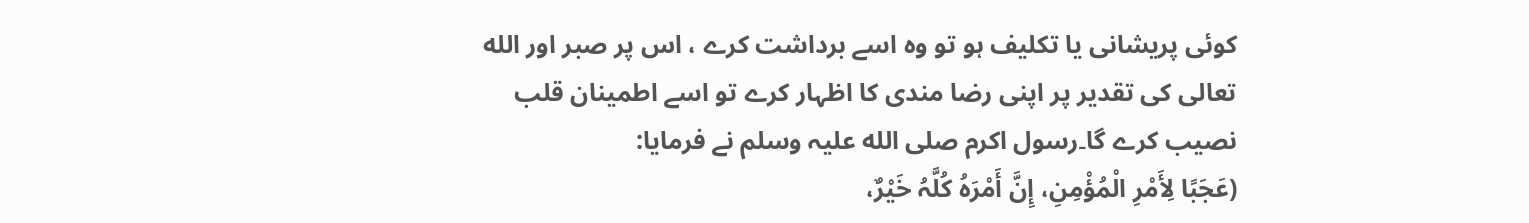کوئی پریشانی یا تکلیف ہو تو وہ اسے برداشت کرے ، اس پر صبر اور الله تعالی کی تقدیر پر اپنی رضا مندی کا اظہار کرے تو اسے اطمینان قلب نصیب کرے گا۔رسول اکرم صلی الله علیہ وسلم نے فرمایا:
(عَجَبًا لِأَمْرِ الْمُؤْمِنِ، إِنَّ أَمْرَہُ کُلَّہُ خَیْرٌ،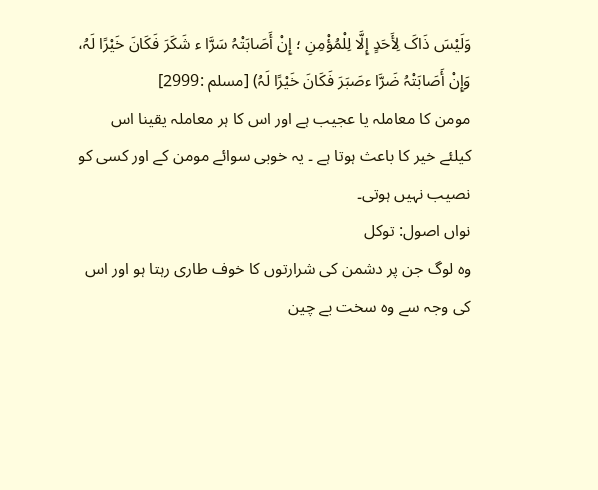وَلَیْسَ ذَاکَ لِأَحَدٍ إِلَّا لِلْمُؤْمِنِ ؛ إِنْ أَصَابَتْہُ سَرَّا ء شَکَرَ فَکَانَ خَیْرًا لَہُ، وَإِنْ أَصَابَتْہُ ضَرَّا ءصَبَرَ فَکَانَ خَیْرًا لَہُ) [مسلم :2999]
مومن کا معاملہ یا عجیب ہے اور اس کا ہر معاملہ یقینا اس کیلئے خیر کا باعث ہوتا ہے ۔ یہ خوبی سوائے مومن کے اور کسی کو نصیب نہیں ہوتی۔
نواں اصول: توکل
وہ لوگ جن پر دشمن کی شرارتوں کا خوف طاری رہتا ہو اور اس کی وجہ سے وہ سخت بے چین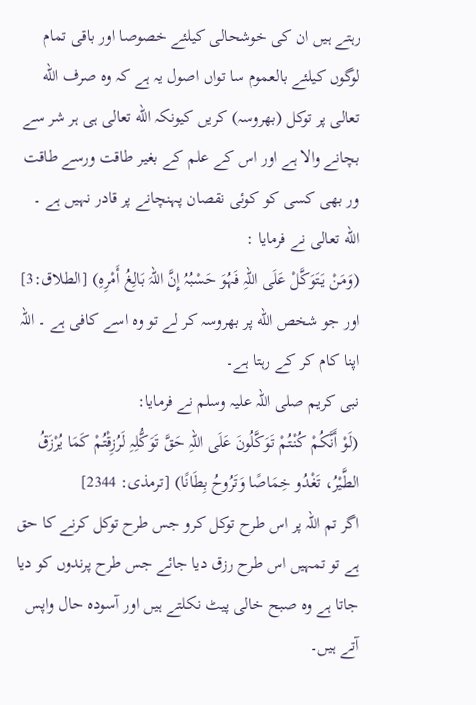رہتے ہیں ان کی خوشحالی کیلئے خصوصا اور باقی تمام لوگوں کیلئے بالعموم سا تواں اصول یہ ہے کہ وہ صرف الله تعالی پر توکل (بھروسہ) کریں کیونکہ الله تعالی ہی ہر شر سے بچانے والا ہے اور اس کے علم کے بغیر طاقت ورسے طاقت ور بھی کسی کو کوئی نقصان پہنچانے پر قادر نہیں ہے ۔ الله تعالی نے فرمایا :
(وَمَنْ یَتَوَکَّلْ عَلَی اللہِ فَہُوَ حَسْبُہُ إِنَّ اللہَ بَالِغُ أَمْرِہِ) [الطلاق:3]
اور جو شخص الله پر بھروسہ کر لے تو وہ اسے کافی ہے ۔ اللہ اپنا کام کر کے رہتا ہے۔
نبی کریم صلی اللہ علیہ وسلم نے فرمایا:
(لَوْ أَنَّکُمْ کُنْتُمْ تَوَکَّلُونَ عَلَی اللہِ حَقَّ تَوَکُّلِہِ لَرُزِقْتُمْ کَمَا یُرْزَقُ الطَّیْرُ، تَغْدُو خِمَاصًا وَتَرُوحُ بِطَانًا) [ترمذی: 2344]
اگر تم اللہ پر اس طرح توکل کرو جس طرح توکل کرنے کا حق ہے تو تمہیں اس طرح رزق دیا جائے جس طرح پرندوں کو دیا جاتا ہے وہ صبح خالی پیٹ نکلتے ہیں اور آسودہ حال واپس آتے ہیں۔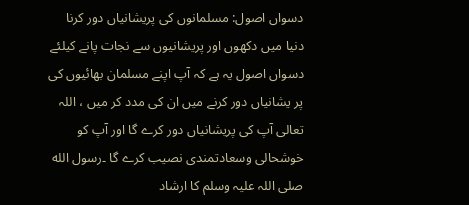دسواں اصول: مسلمانوں کی پریشانیاں دور کرنا
دنیا میں دکھوں اور پریشانیوں سے نجات پانے کیلئے دسواں اصول یہ ہے کہ آپ اپنے مسلمان بھائیوں کی پر یشانیاں دور کرنے میں ان کی مدد کر میں ، اللہ تعالی آپ کی پریشانیاں دور کرے گا اور آپ کو خوشحالی وسعادتمندی نصیب کرے گا ۔رسول الله صلی اللہ علیہ وسلم کا ارشاد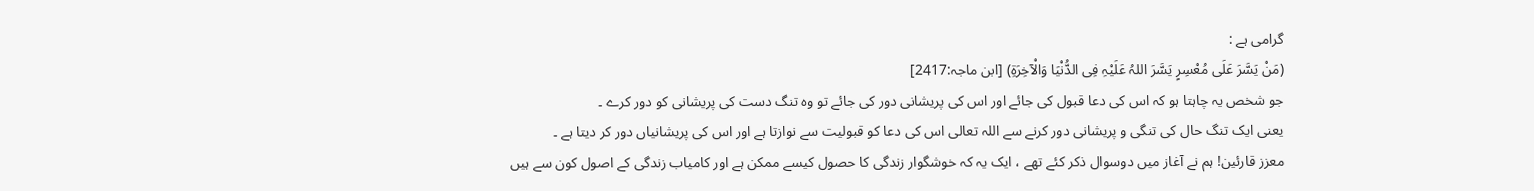گرامی ہے :
(مَنْ یَسَّرَ عَلَی مُعْسِرٍ یَسَّرَ اللہُ عَلَیْہِ فِی الدُّنْیَا وَالْآخِرَۃِ) [ابن ماجہ:2417]
جو شخص یہ چاہتا ہو کہ اس کی دعا قبول کی جائے اور اس کی پریشانی دور کی جائے تو وہ تنگ دست کی پریشانی کو دور کرے ۔
یعنی ایک تنگ حال کی تنگی و پریشانی دور کرنے سے اللہ تعالی اس کی دعا کو قبولیت سے نوازتا ہے اور اس کی پریشانیاں دور کر دیتا ہے ۔
معزز قارئین! ہم نے آغاز میں دوسوال ذکر کئے تھے ، ایک یہ کہ خوشگوار زندگی کا حصول کیسے ممکن ہے اور کامیاب زندگی کے اصول کون سے ہیں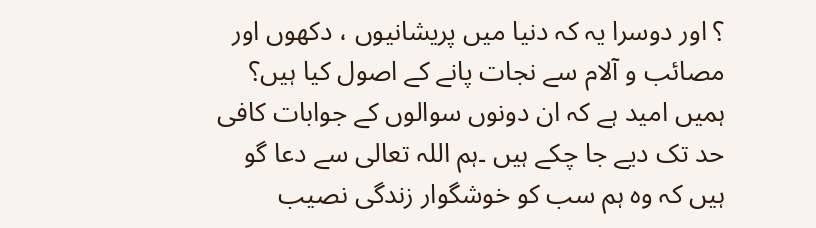؟ اور دوسرا یہ کہ دنیا میں پریشانیوں ، دکھوں اور مصائب و آلام سے نجات پانے کے اصول کیا ہیں؟ ہمیں امید ہے کہ ان دونوں سوالوں کے جوابات کافی حد تک دیے جا چکے ہیں ۔ہم اللہ تعالی سے دعا گو ہیں کہ وہ ہم سب کو خوشگوار زندگی نصیب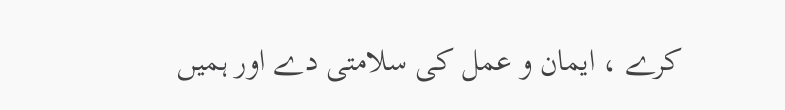کرے ، ایمان و عمل کی سلامتی دے اور ہمیں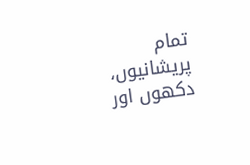تمام پریشانیوں، دکھوں اور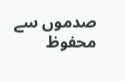صدموں سے محفوظ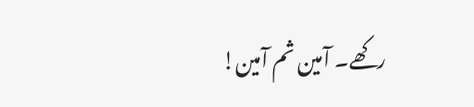رکھے۔ آمین ثم آمین!